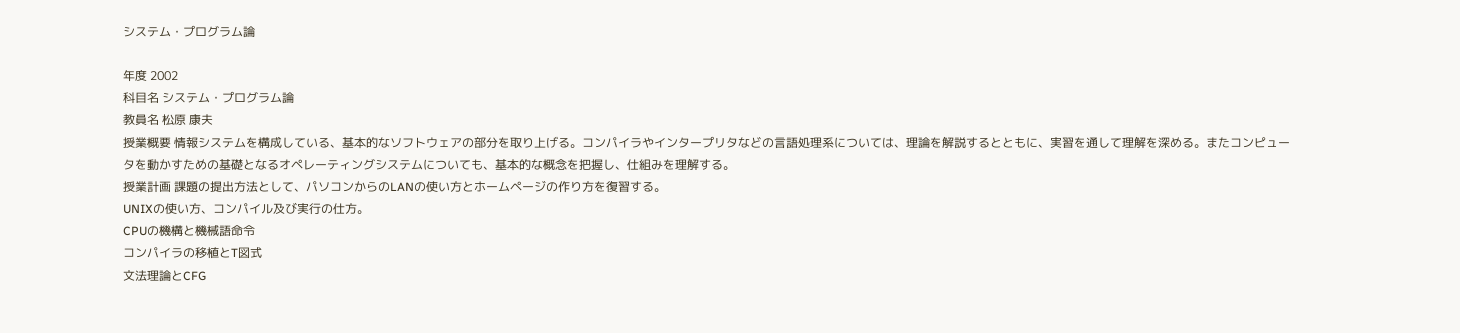システム・プログラム論

年度 2002
科目名 システム・プログラム論
教員名 松原 康夫
授業概要 情報システムを構成している、基本的なソフトウェアの部分を取り上げる。コンパイラやインタープリタなどの言語処理系については、理論を解説するとともに、実習を通して理解を深める。またコンピュータを動かすための基礎となるオペレーティングシステムについても、基本的な概念を把握し、仕組みを理解する。
授業計画 課題の提出方法として、パソコンからのLANの使い方とホームページの作り方を復習する。
UNIXの使い方、コンパイル及び実行の仕方。
CPUの機構と機械語命令
コンパイラの移植とT図式
文法理論とCFG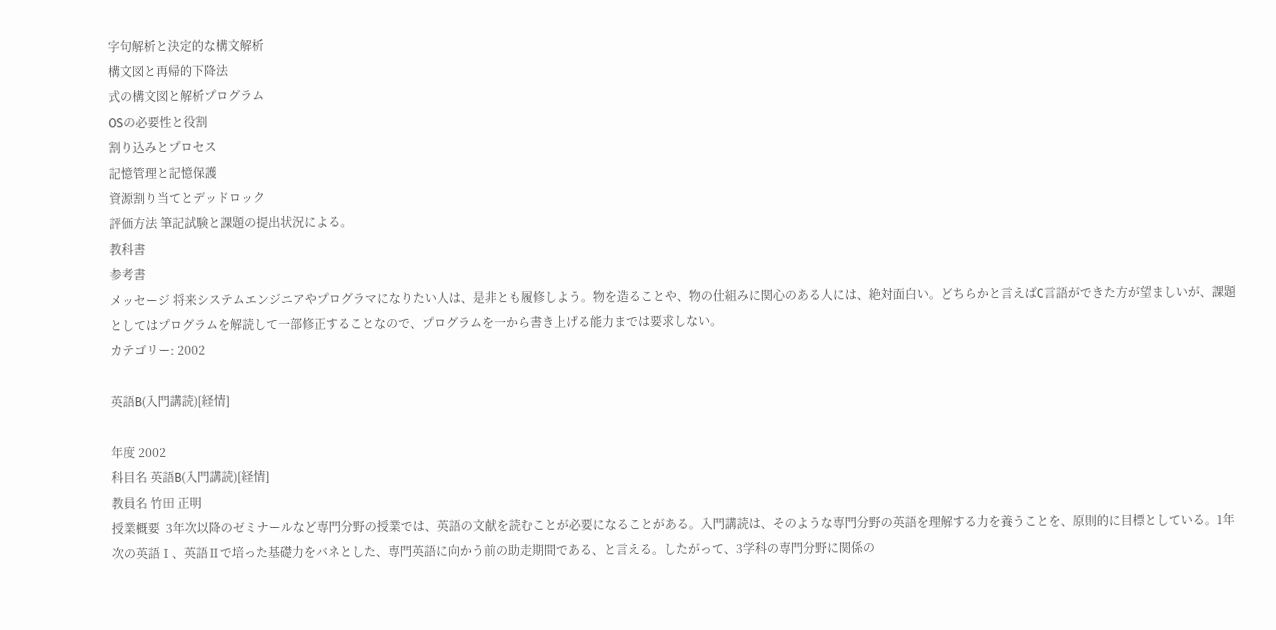字句解析と決定的な構文解析
構文図と再帰的下降法
式の構文図と解析プログラム
OSの必要性と役割
割り込みとプロセス
記憶管理と記憶保護
資源割り当てとデッドロック
評価方法 筆記試験と課題の提出状況による。
教科書
参考書
メッセージ 将来システムエンジニアやプログラマになりたい人は、是非とも履修しよう。物を造ることや、物の仕組みに関心のある人には、絶対面白い。どちらかと言えばC言語ができた方が望ましいが、課題としてはプログラムを解読して一部修正することなので、プログラムを一から書き上げる能力までは要求しない。
カテゴリー: 2002

英語B(入門講読)[経情]

年度 2002
科目名 英語B(入門講読)[経情]
教員名 竹田 正明
授業概要  3年次以降のゼミナールなど専門分野の授業では、英語の文献を読むことが必要になることがある。入門講読は、そのような専門分野の英語を理解する力を養うことを、原則的に目標としている。1年次の英語Ⅰ、英語Ⅱで培った基礎力をバネとした、専門英語に向かう前の助走期間である、と言える。したがって、3学科の専門分野に関係の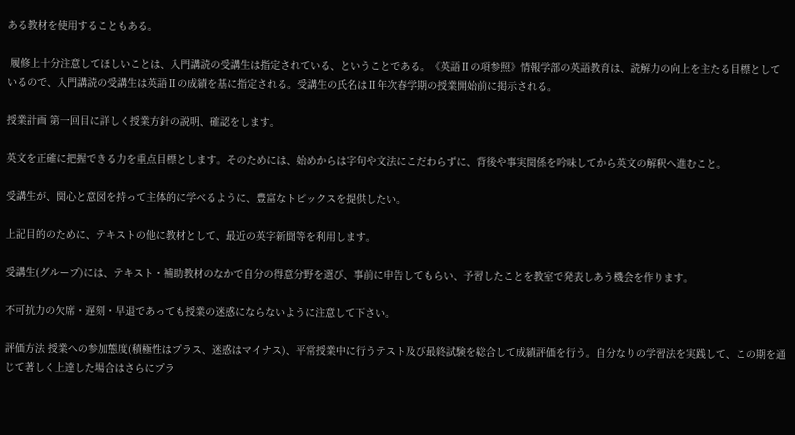ある教材を使用することもある。

 履修上十分注意してほしいことは、入門講読の受講生は指定されている、ということである。《英語Ⅱの項参照》情報学部の英語教育は、読解力の向上を主たる目標としているので、入門講読の受講生は英語Ⅱの成績を基に指定される。受講生の氏名はⅡ年次春学期の授業開始前に掲示される。

授業計画 第一回目に詳しく授業方針の説明、確認をします。

英文を正確に把握できる力を重点目標とします。そのためには、始めからは字句や文法にこだわらずに、背後や事実関係を吟味してから英文の解釈へ進むこと。

受講生が、関心と意図を持って主体的に学べるように、豊富なトピックスを提供したい。

上記目的のために、テキストの他に教材として、最近の英字新聞等を利用します。

受講生(グループ)には、テキスト・補助教材のなかで自分の得意分野を選び、事前に申告してもらい、予習したことを教室で発表しあう機会を作ります。

不可抗力の欠席・遅刻・早退であっても授業の迷惑にならないように注意して下さい。

評価方法 授業への参加態度(積極性はプラス、迷惑はマイナス)、平常授業中に行うテスト及び最終試験を総合して成績評価を行う。自分なりの学習法を実践して、この期を通じて著しく上達した場合はさらにプラ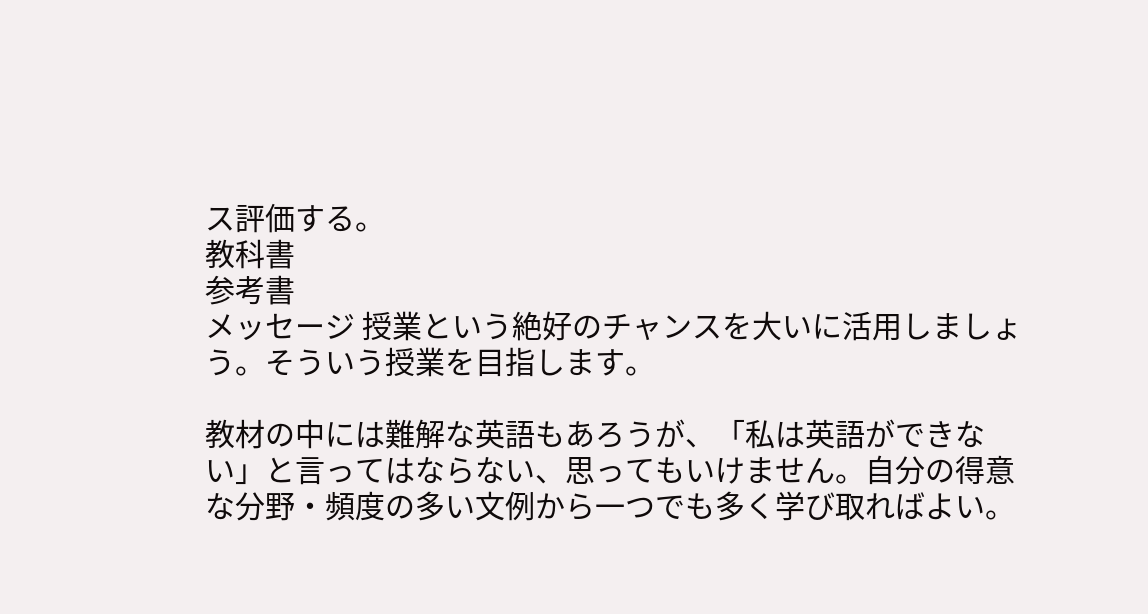ス評価する。
教科書
参考書
メッセージ 授業という絶好のチャンスを大いに活用しましょう。そういう授業を目指します。

教材の中には難解な英語もあろうが、「私は英語ができない」と言ってはならない、思ってもいけません。自分の得意な分野・頻度の多い文例から一つでも多く学び取ればよい。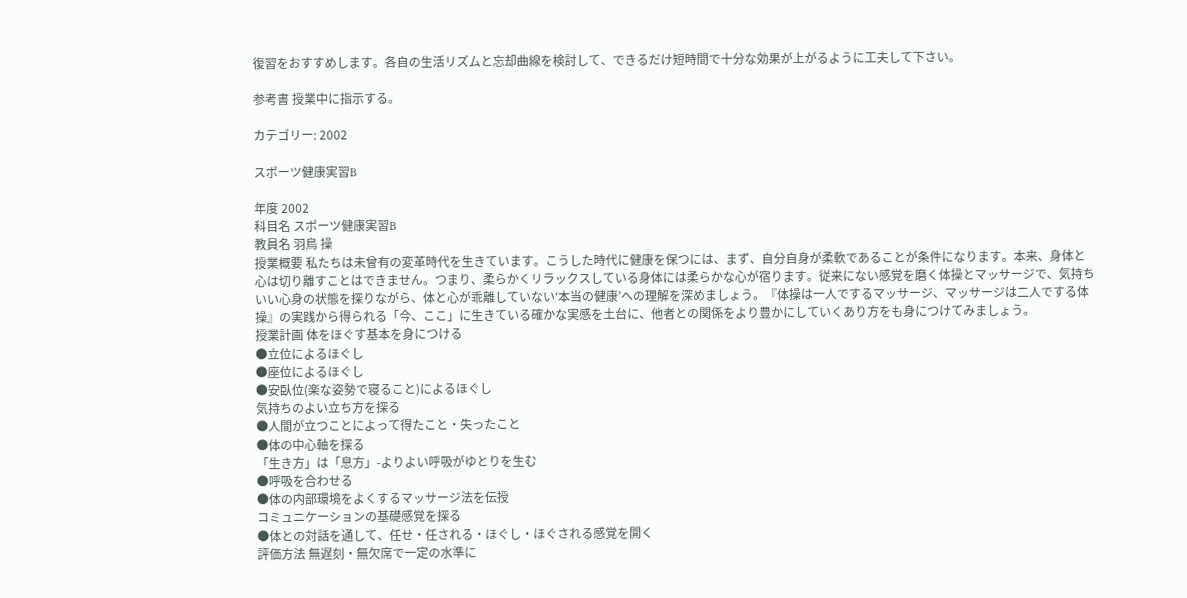復習をおすすめします。各自の生活リズムと忘却曲線を検討して、できるだけ短時間で十分な効果が上がるように工夫して下さい。

参考書 授業中に指示する。

カテゴリー: 2002

スポーツ健康実習B

年度 2002
科目名 スポーツ健康実習B
教員名 羽鳥 操
授業概要 私たちは未曾有の変革時代を生きています。こうした時代に健康を保つには、まず、自分自身が柔軟であることが条件になります。本来、身体と心は切り離すことはできません。つまり、柔らかくリラックスしている身体には柔らかな心が宿ります。従来にない感覚を磨く体操とマッサージで、気持ちいい心身の状態を探りながら、体と心が乖離していない‘本当の健康’への理解を深めましょう。『体操は一人でするマッサージ、マッサージは二人でする体操』の実践から得られる「今、ここ」に生きている確かな実感を土台に、他者との関係をより豊かにしていくあり方をも身につけてみましょう。
授業計画 体をほぐす基本を身につける
●立位によるほぐし
●座位によるほぐし
●安臥位(楽な姿勢で寝ること)によるほぐし
気持ちのよい立ち方を探る
●人間が立つことによって得たこと・失ったこと
●体の中心軸を探る
「生き方」は「息方」-よりよい呼吸がゆとりを生む
●呼吸を合わせる
●体の内部環境をよくするマッサージ法を伝授
コミュニケーションの基礎感覚を探る
●体との対話を通して、任せ・任される・ほぐし・ほぐされる感覚を開く
評価方法 無遅刻・無欠席で一定の水準に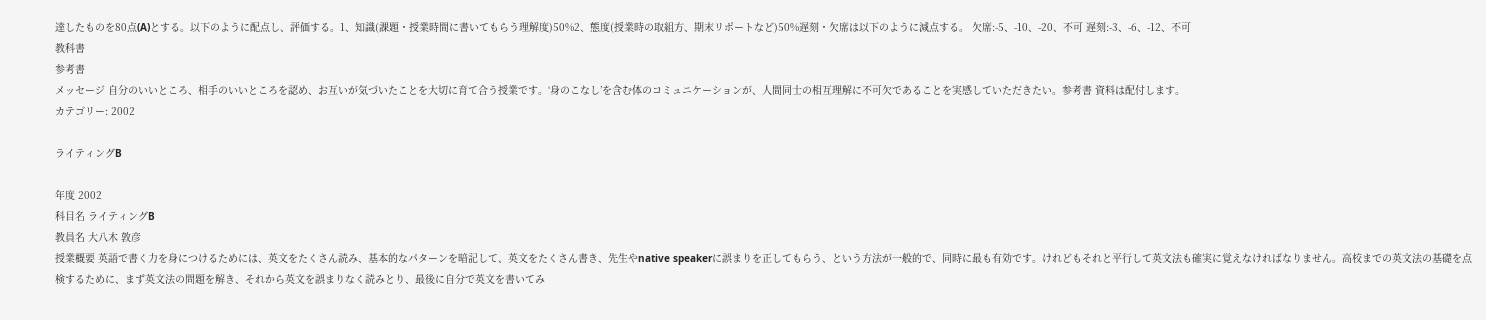達したものを80点(A)とする。以下のように配点し、評価する。1、知識(課題・授業時間に書いてもらう理解度)50%2、態度(授業時の取組方、期末リポートなど)50%遅刻・欠席は以下のように減点する。 欠席:-5、-10、-20、不可 遅刻:-3、-6、-12、不可
教科書
参考書
メッセージ 自分のいいところ、相手のいいところを認め、お互いが気づいたことを大切に育て合う授業です。‘身のこなし’を含む体のコミュニケーションが、人間同士の相互理解に不可欠であることを実感していただきたい。参考書 資料は配付します。
カテゴリー: 2002

ライティングB

年度 2002
科目名 ライティングB
教員名 大八木 敦彦
授業概要 英語で書く力を身につけるためには、英文をたくさん読み、基本的なパターンを暗記して、英文をたくさん書き、先生やnative speakerに誤まりを正してもらう、という方法が一般的で、同時に最も有効です。けれどもそれと平行して英文法も確実に覚えなければなりません。高校までの英文法の基礎を点検するために、まず英文法の問題を解き、それから英文を誤まりなく読みとり、最後に自分で英文を書いてみ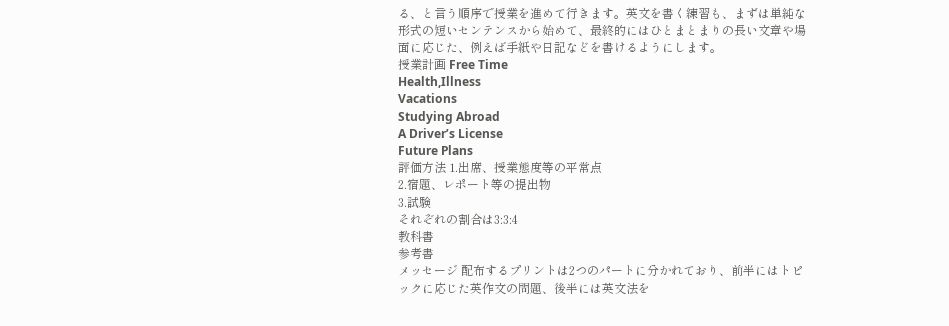る、と言う順序で授業を進めて行きます。英文を書く練習も、まずは単純な形式の短いセンテンスから始めて、最終的にはひとまとまりの長い文章や場面に応じた、例えば手紙や日記などを書けるようにします。
授業計画 Free Time
Health,Illness
Vacations
Studying Abroad
A Driver’s License
Future Plans
評価方法 1.出席、授業態度等の平常点
2.宿題、レポート等の提出物
3.試験
それぞれの割合は3:3:4
教科書
参考書
メッセージ 配布するプリントは2つのパートに分かれており、前半にはトピックに応じた英作文の問題、後半には英文法を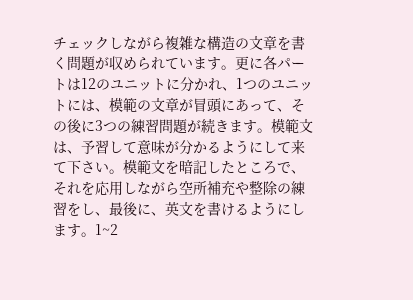チェックしながら複雑な構造の文章を書く問題が収められています。更に各パートは12のユニットに分かれ、1つのユニットには、模範の文章が冒頭にあって、その後に3つの練習問題が続きます。模範文は、予習して意味が分かるようにして来て下さい。模範文を暗記したところで、それを応用しながら空所補充や整除の練習をし、最後に、英文を書けるようにします。1~2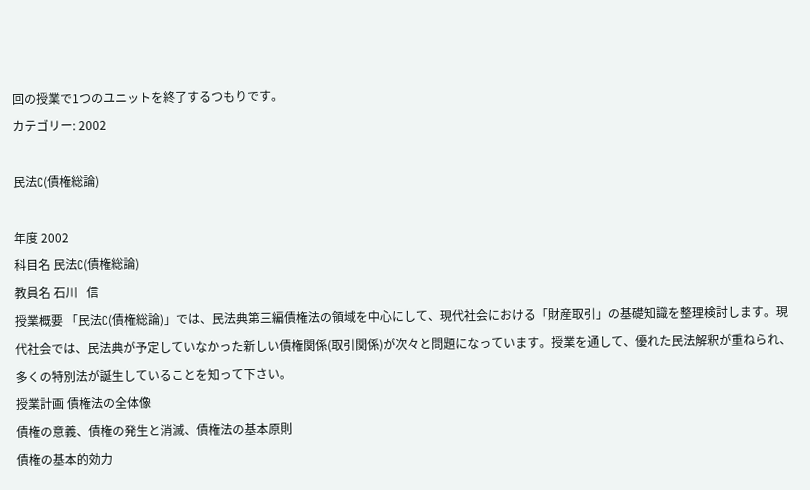回の授業で1つのユニットを終了するつもりです。
カテゴリー: 2002

民法C(債権総論)

年度 2002
科目名 民法C(債権総論)
教員名 石川   信
授業概要 「民法C(債権総論)」では、民法典第三編債権法の領域を中心にして、現代社会における「財産取引」の基礎知識を整理検討します。現代社会では、民法典が予定していなかった新しい債権関係(取引関係)が次々と問題になっています。授業を通して、優れた民法解釈が重ねられ、多くの特別法が誕生していることを知って下さい。
授業計画 債権法の全体像
債権の意義、債権の発生と消滅、債権法の基本原則
債権の基本的効力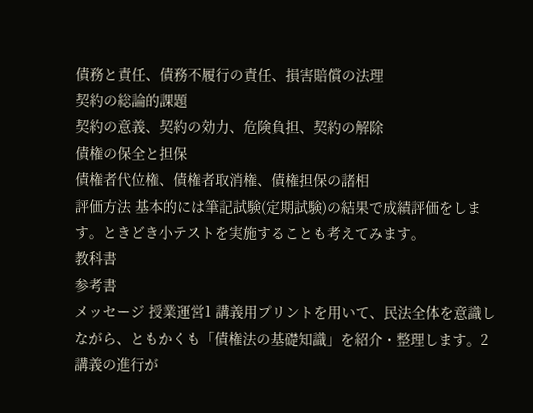債務と責任、債務不履行の責任、損害賠償の法理
契約の総論的課題
契約の意義、契約の効力、危険負担、契約の解除
債権の保全と担保
債権者代位権、債権者取消権、債権担保の諸相
評価方法 基本的には筆記試験(定期試験)の結果で成績評価をします。ときどき小テストを実施することも考えてみます。
教科書
参考書
メッセージ 授業運営1 講義用プリントを用いて、民法全体を意識しながら、ともかくも「債権法の基礎知識」を紹介・整理します。2 講義の進行が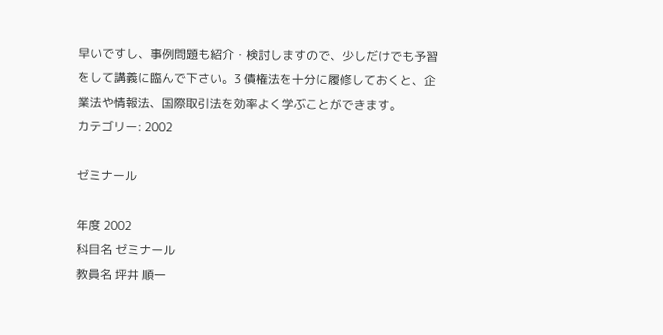早いですし、事例問題も紹介・検討しますので、少しだけでも予習をして講義に臨んで下さい。3 債権法を十分に履修しておくと、企業法や情報法、国際取引法を効率よく学ぶことができます。
カテゴリー: 2002

ゼミナール

年度 2002
科目名 ゼミナール
教員名 坪井 順一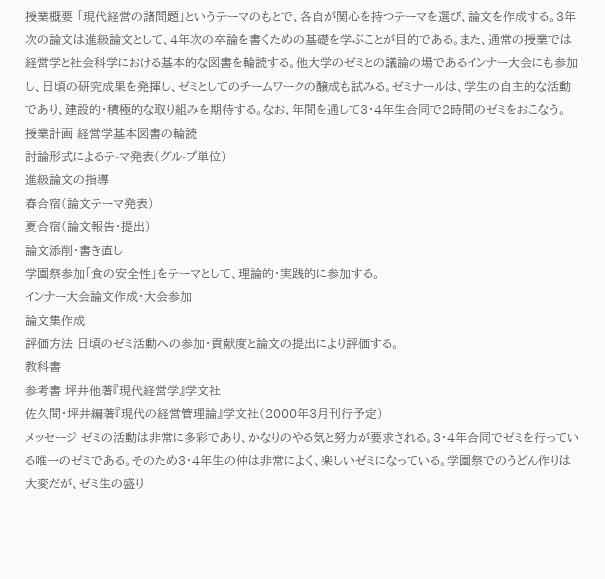授業概要 「現代経営の諸問題」というテーマのもとで、各自が関心を持つテーマを選び、論文を作成する。3年次の論文は進級論文として、4年次の卒論を書くための基礎を学ぶことが目的である。また、通常の授業では経営学と社会科学における基本的な図書を輪読する。他大学のゼミとの議論の場であるインナー大会にも参加し、日頃の研究成果を発揮し、ゼミとしてのチームワークの醸成も試みる。ゼミナールは、学生の自主的な活動であり、建設的・積極的な取り組みを期待する。なお、年間を通して3・4年生合同で2時間のゼミをおこなう。
授業計画 経営学基本図書の輪読
討論形式によるテ-マ発表(グル-プ単位)
進級論文の指導
春合宿(論文テーマ発表)
夏合宿(論文報告・提出)
論文添削・書き直し
学園祭参加「食の安全性」をテーマとして、理論的・実践的に参加する。
インナー大会論文作成・大会参加
論文集作成
評価方法 日頃のゼミ活動への参加・貢献度と論文の提出により評価する。
教科書
参考書 坪井他著『現代経営学』学文社
佐久間・坪井編著『現代の経営管理論』学文社(2000年3月刊行予定)
メッセージ ゼミの活動は非常に多彩であり、かなりのやる気と努力が要求される。3・4年合同でゼミを行っている唯一のゼミである。そのため3・4年生の仲は非常によく、楽しいゼミになっている。学園祭でのうどん作りは大変だが、ゼミ生の盛り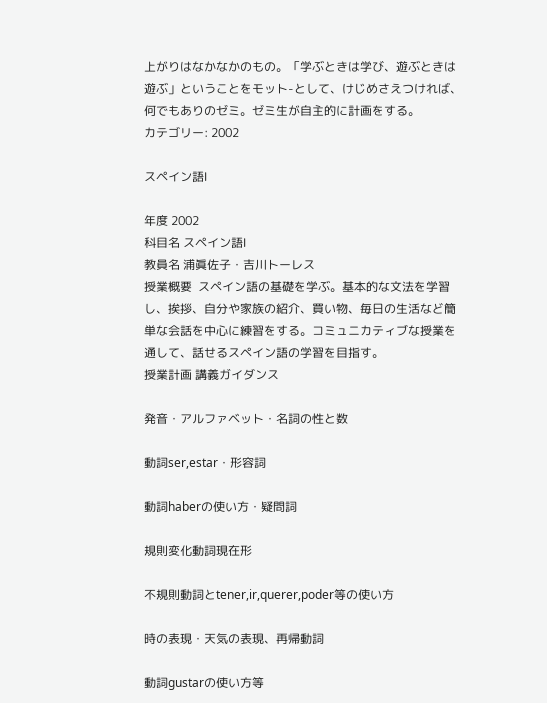上がりはなかなかのもの。「学ぶときは学び、遊ぶときは遊ぶ」ということをモット-として、けじめさえつければ、何でもありのゼミ。ゼミ生が自主的に計画をする。
カテゴリー: 2002

スペイン語Ⅰ

年度 2002
科目名 スペイン語Ⅰ
教員名 浦眞佐子・吉川トーレス
授業概要  スペイン語の基礎を学ぶ。基本的な文法を学習し、挨拶、自分や家族の紹介、買い物、毎日の生活など簡単な会話を中心に練習をする。コミュニカティブな授業を通して、話せるスペイン語の学習を目指す。
授業計画 講義ガイダンス

発音・アルファベット・名詞の性と数

動詞ser,estar・形容詞

動詞haberの使い方・疑問詞

規則変化動詞現在形

不規則動詞とtener,ir,querer,poder等の使い方

時の表現・天気の表現、再帰動詞

動詞gustarの使い方等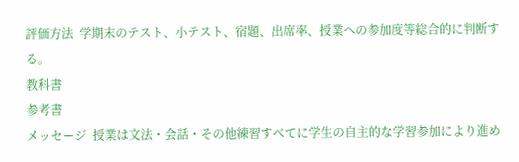評価方法  学期末のテスト、小テスト、宿題、出席率、授業への参加度等総合的に判断する。
教科書
参考書
メッセージ  授業は文法・会話・その他練習すべてに学生の自主的な学習参加により進め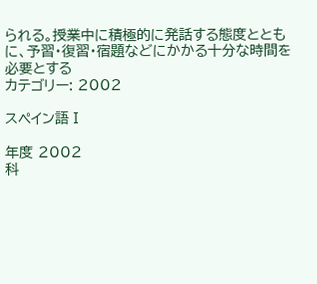られる。授業中に積極的に発話する態度とともに、予習・復習・宿題などにかかる十分な時間を必要とする
カテゴリー: 2002

スペイン語Ⅰ

年度 2002
科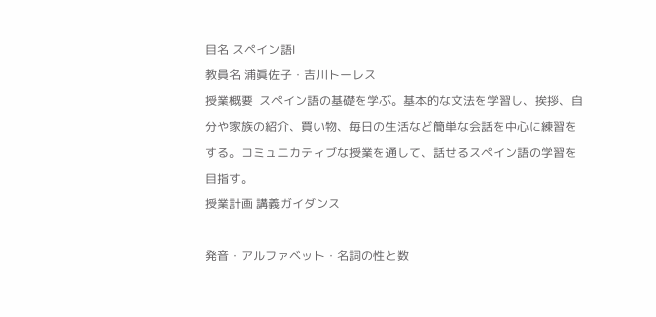目名 スペイン語Ⅰ
教員名 浦眞佐子・吉川トーレス
授業概要  スペイン語の基礎を学ぶ。基本的な文法を学習し、挨拶、自分や家族の紹介、買い物、毎日の生活など簡単な会話を中心に練習をする。コミュニカティブな授業を通して、話せるスペイン語の学習を目指す。
授業計画 講義ガイダンス

発音・アルファベット・名詞の性と数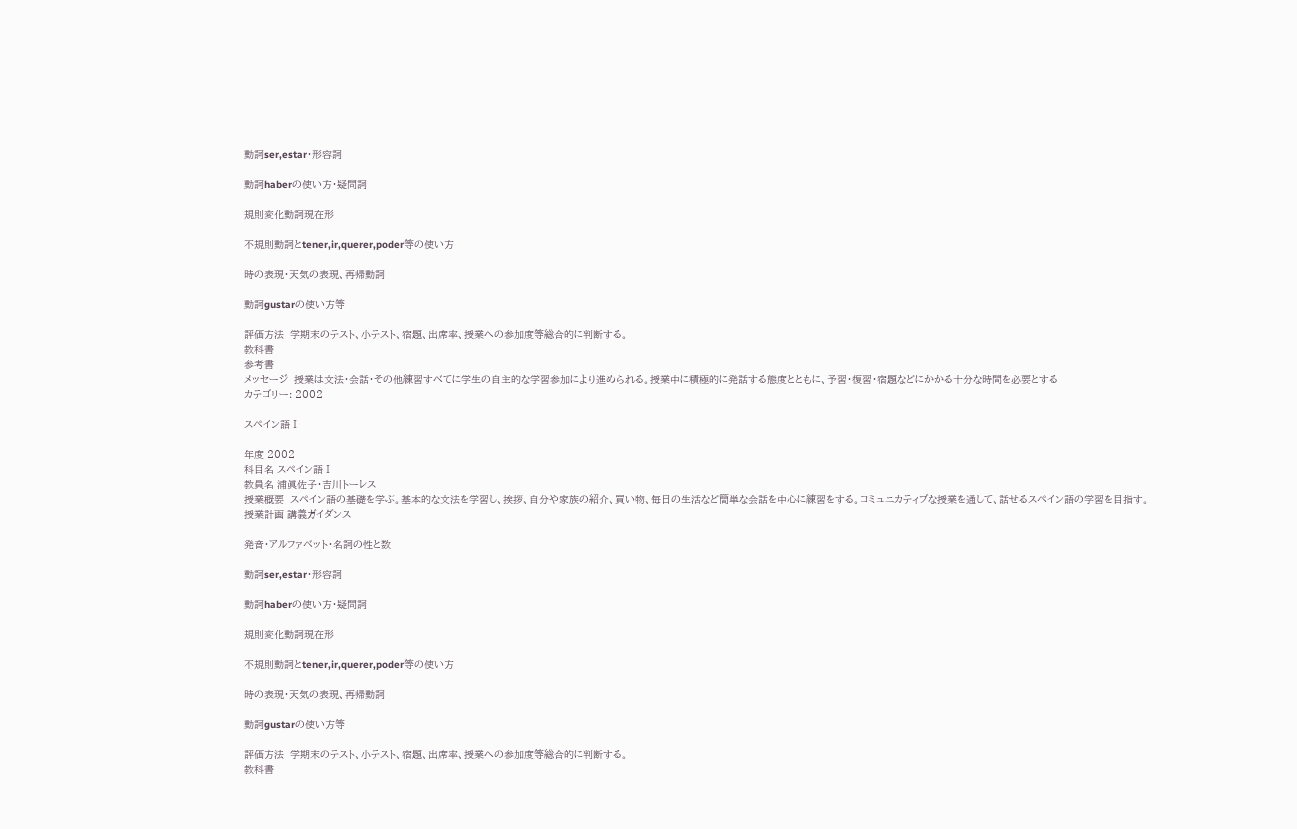動詞ser,estar・形容詞

動詞haberの使い方・疑問詞

規則変化動詞現在形

不規則動詞とtener,ir,querer,poder等の使い方

時の表現・天気の表現、再帰動詞

動詞gustarの使い方等

評価方法  学期末のテスト、小テスト、宿題、出席率、授業への参加度等総合的に判断する。
教科書
参考書
メッセージ  授業は文法・会話・その他練習すべてに学生の自主的な学習参加により進められる。授業中に積極的に発話する態度とともに、予習・復習・宿題などにかかる十分な時間を必要とする
カテゴリー: 2002

スペイン語Ⅰ

年度 2002
科目名 スペイン語Ⅰ
教員名 浦眞佐子・吉川トーレス
授業概要  スペイン語の基礎を学ぶ。基本的な文法を学習し、挨拶、自分や家族の紹介、買い物、毎日の生活など簡単な会話を中心に練習をする。コミュニカティブな授業を通して、話せるスペイン語の学習を目指す。
授業計画 講義ガイダンス

発音・アルファベット・名詞の性と数

動詞ser,estar・形容詞

動詞haberの使い方・疑問詞

規則変化動詞現在形

不規則動詞とtener,ir,querer,poder等の使い方

時の表現・天気の表現、再帰動詞

動詞gustarの使い方等

評価方法  学期末のテスト、小テスト、宿題、出席率、授業への参加度等総合的に判断する。
教科書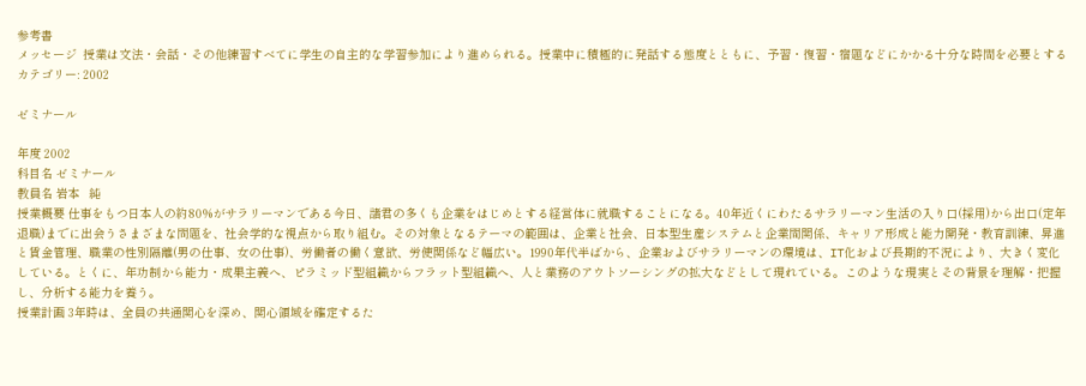参考書
メッセージ  授業は文法・会話・その他練習すべてに学生の自主的な学習参加により進められる。授業中に積極的に発話する態度とともに、予習・復習・宿題などにかかる十分な時間を必要とする
カテゴリー: 2002

ゼミナール

年度 2002
科目名 ゼミナール
教員名 岩本   純
授業概要 仕事をもつ日本人の約80%がサラリーマンである今日、諸君の多くも企業をはじめとする経営体に就職することになる。40年近くにわたるサラリーマン生活の入り口(採用)から出口(定年退職)までに出会うさまざまな問題を、社会学的な視点から取り組む。その対象となるテーマの範囲は、企業と社会、日本型生産システムと企業間関係、キャリア形成と能力開発・教育訓練、昇進と賃金管理、職業の性別隔離(男の仕事、女の仕事)、労働者の働く意欲、労使関係など幅広い。1990年代半ばから、企業およびサラリーマンの環境は、IT化および長期的不況により、大きく変化している。とくに、年功制から能力・成果主義へ、ピラミッド型組織からフラット型組織へ、人と業務のアウトソーシングの拡大などとして現れている。このような現実とその背景を理解・把握し、分析する能力を養う。
授業計画 3年時は、全員の共通関心を深め、関心領域を確定するた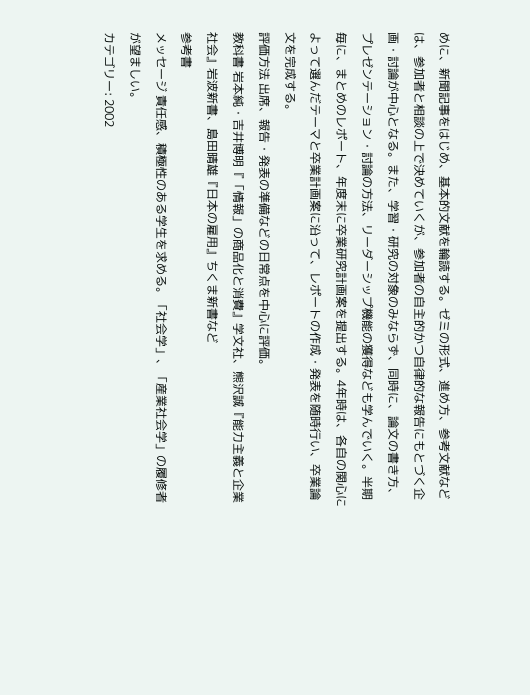めに、新聞記事をはじめ、基本的文献を輪読する。ゼミの形式、進め方、参考文献などは、参加者と相談の上で決めていくが、参加者の自主的かつ自律的な報告にもとづく企画・討論が中心となる。また、学習・研究の対象のみならず、同時に、論文の書き方、プレゼンテーション・討論の方法、リーダーシップ機能の獲得なども学んでいく。半期毎に、まとめのレポート、年度末に卒業研究計画案を提出する。4年時は、各自の関心によって選んだテーマと卒業計画案に沿って、レポートの作成・発表を随時行い、卒業論文を完成する。
評価方法 出席、報告・発表の準備などの日常点を中心に評価。
教科書 岩本純・吉井博明『「情報」の商品化と消費』学文社、熊沢誠『能力主義と企業社会』岩波新書、島田晴雄『日本の雇用』ちくま新書など
参考書
メッセージ 責任感、積極性のある学生を求める。「社会学」、「産業社会学」の履修者が望ましい。
カテゴリー: 2002